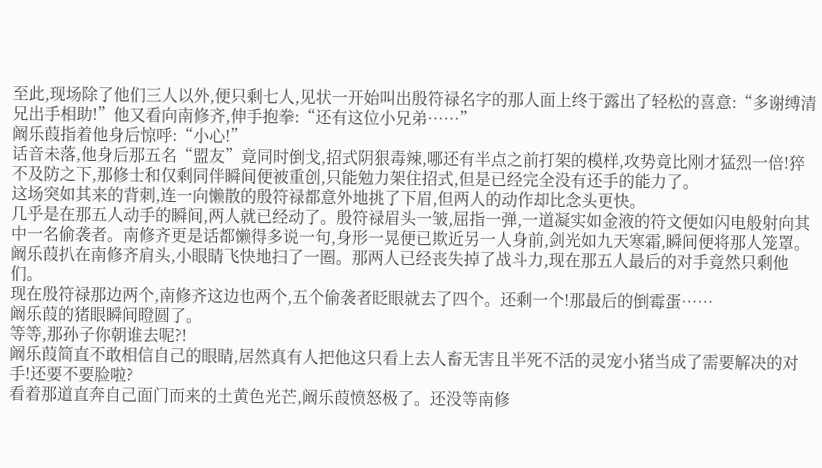至此,现场除了他们三人以外,便只剩七人,见状一开始叫出殷符禄名字的那人面上终于露出了轻松的喜意:“多谢缚清兄出手相助!”他又看向南修齐,伸手抱拳:“还有这位小兄弟……”
阚乐葭指着他身后惊呼:“小心!”
话音未落,他身后那五名“盟友”竟同时倒戈,招式阴狠毒辣,哪还有半点之前打架的模样,攻势竟比刚才猛烈一倍!猝不及防之下,那修士和仅剩同伴瞬间便被重创,只能勉力架住招式,但是已经完全没有还手的能力了。
这场突如其来的背刺,连一向懒散的殷符禄都意外地挑了下眉,但两人的动作却比念头更快。
几乎是在那五人动手的瞬间,两人就已经动了。殷符禄眉头一皱,屈指一弹,一道凝实如金液的符文便如闪电般射向其中一名偷袭者。南修齐更是话都懒得多说一句,身形一晃便已欺近另一人身前,剑光如九天寒霜,瞬间便将那人笼罩。
阚乐葭扒在南修齐肩头,小眼睛飞快地扫了一圈。那两人已经丧失掉了战斗力,现在那五人最后的对手竟然只剩他们。
现在殷符禄那边两个,南修齐这边也两个,五个偷袭者眨眼就去了四个。还剩一个!那最后的倒霉蛋……
阚乐葭的猪眼瞬间瞪圆了。
等等,那孙子你朝谁去呢?!
阚乐葭简直不敢相信自己的眼睛,居然真有人把他这只看上去人畜无害且半死不活的灵宠小猪当成了需要解决的对手!还要不要脸啦?
看着那道直奔自己面门而来的土黄色光芒,阚乐葭愤怒极了。还没等南修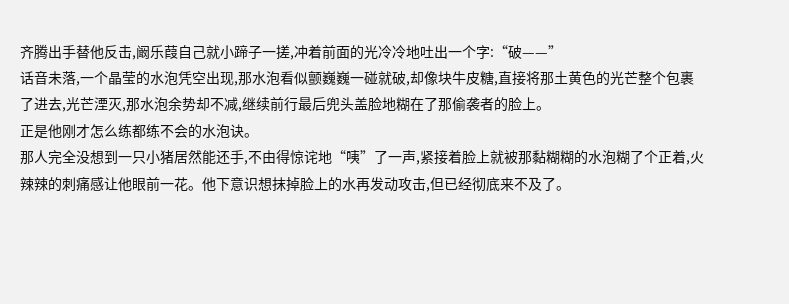齐腾出手替他反击,阚乐葭自己就小蹄子一搓,冲着前面的光冷冷地吐出一个字:“破——”
话音未落,一个晶莹的水泡凭空出现,那水泡看似颤巍巍一碰就破,却像块牛皮糖,直接将那土黄色的光芒整个包裹了进去,光芒湮灭,那水泡余势却不减,继续前行最后兜头盖脸地糊在了那偷袭者的脸上。
正是他刚才怎么练都练不会的水泡诀。
那人完全没想到一只小猪居然能还手,不由得惊诧地“咦”了一声,紧接着脸上就被那黏糊糊的水泡糊了个正着,火辣辣的刺痛感让他眼前一花。他下意识想抹掉脸上的水再发动攻击,但已经彻底来不及了。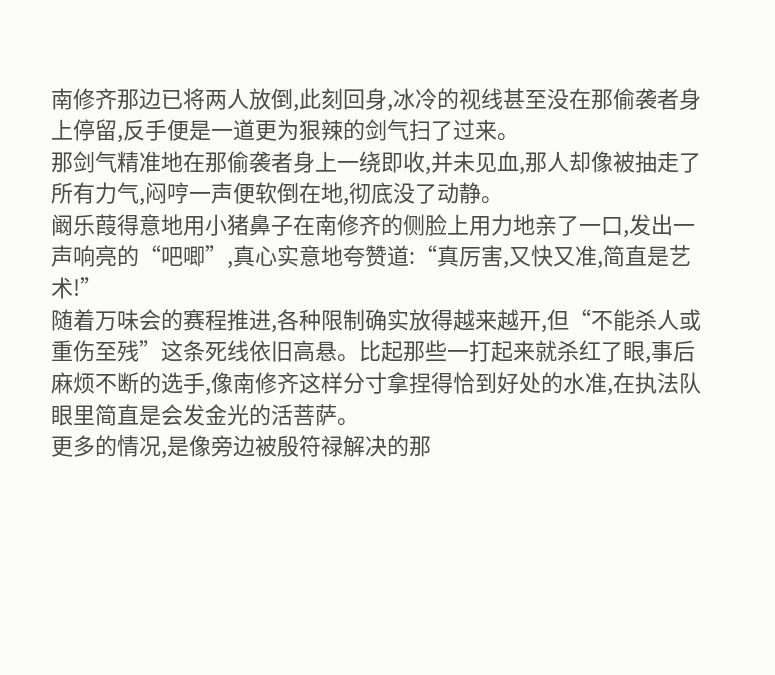南修齐那边已将两人放倒,此刻回身,冰冷的视线甚至没在那偷袭者身上停留,反手便是一道更为狠辣的剑气扫了过来。
那剑气精准地在那偷袭者身上一绕即收,并未见血,那人却像被抽走了所有力气,闷哼一声便软倒在地,彻底没了动静。
阚乐葭得意地用小猪鼻子在南修齐的侧脸上用力地亲了一口,发出一声响亮的“吧唧”,真心实意地夸赞道:“真厉害,又快又准,简直是艺术!”
随着万味会的赛程推进,各种限制确实放得越来越开,但“不能杀人或重伤至残”这条死线依旧高悬。比起那些一打起来就杀红了眼,事后麻烦不断的选手,像南修齐这样分寸拿捏得恰到好处的水准,在执法队眼里简直是会发金光的活菩萨。
更多的情况,是像旁边被殷符禄解决的那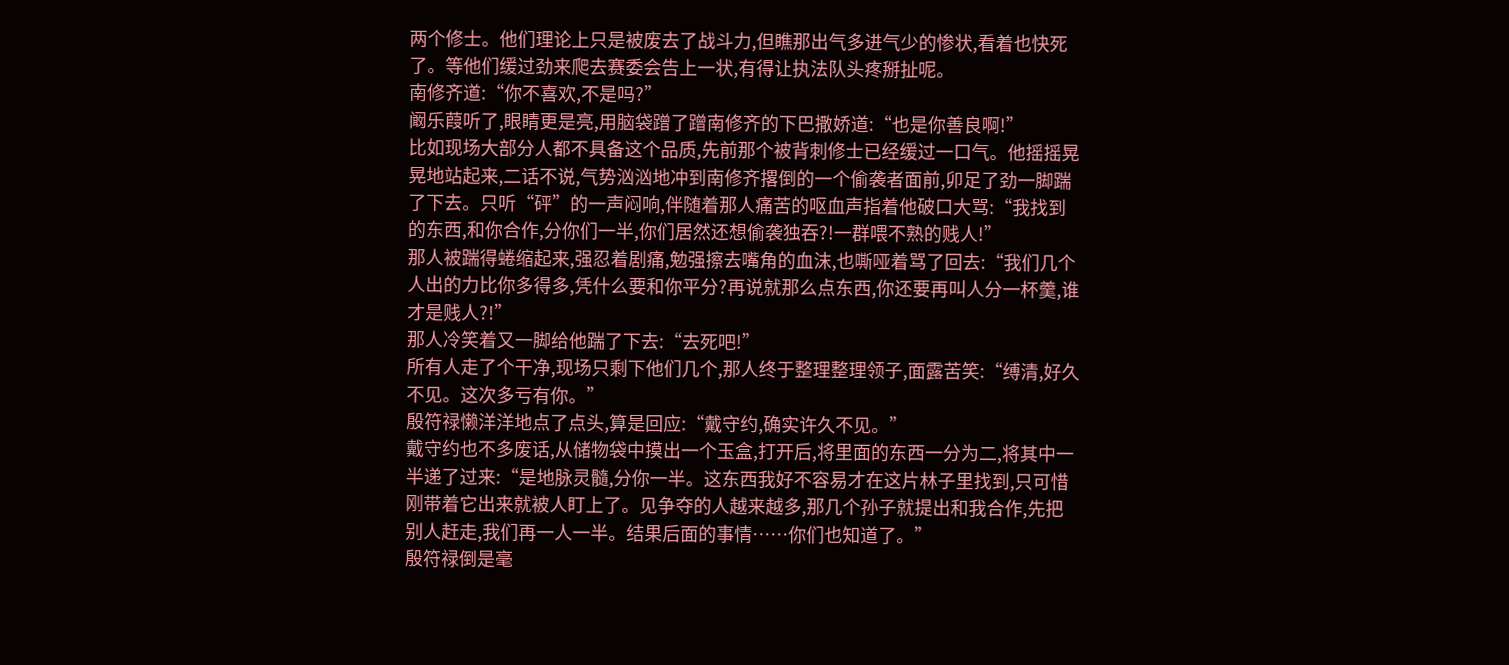两个修士。他们理论上只是被废去了战斗力,但瞧那出气多进气少的惨状,看着也快死了。等他们缓过劲来爬去赛委会告上一状,有得让执法队头疼掰扯呢。
南修齐道:“你不喜欢,不是吗?”
阚乐葭听了,眼睛更是亮,用脑袋蹭了蹭南修齐的下巴撒娇道:“也是你善良啊!”
比如现场大部分人都不具备这个品质,先前那个被背刺修士已经缓过一口气。他摇摇晃晃地站起来,二话不说,气势汹汹地冲到南修齐撂倒的一个偷袭者面前,卯足了劲一脚踹了下去。只听“砰”的一声闷响,伴随着那人痛苦的呕血声指着他破口大骂:“我找到的东西,和你合作,分你们一半,你们居然还想偷袭独吞?!一群喂不熟的贱人!”
那人被踹得蜷缩起来,强忍着剧痛,勉强擦去嘴角的血沫,也嘶哑着骂了回去:“我们几个人出的力比你多得多,凭什么要和你平分?再说就那么点东西,你还要再叫人分一杯羹,谁才是贱人?!”
那人冷笑着又一脚给他踹了下去:“去死吧!”
所有人走了个干净,现场只剩下他们几个,那人终于整理整理领子,面露苦笑:“缚清,好久不见。这次多亏有你。”
殷符禄懒洋洋地点了点头,算是回应:“戴守约,确实许久不见。”
戴守约也不多废话,从储物袋中摸出一个玉盒,打开后,将里面的东西一分为二,将其中一半递了过来:“是地脉灵髓,分你一半。这东西我好不容易才在这片林子里找到,只可惜刚带着它出来就被人盯上了。见争夺的人越来越多,那几个孙子就提出和我合作,先把别人赶走,我们再一人一半。结果后面的事情……你们也知道了。”
殷符禄倒是毫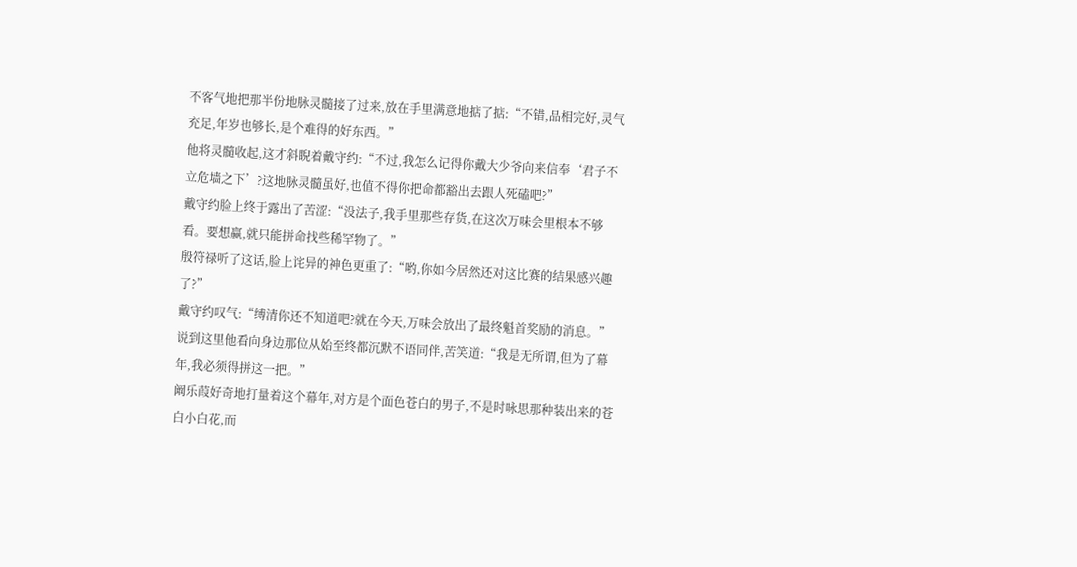不客气地把那半份地脉灵髓接了过来,放在手里满意地掂了掂:“不错,品相完好,灵气充足,年岁也够长,是个难得的好东西。”
他将灵髓收起,这才斜睨着戴守约:“不过,我怎么记得你戴大少爷向来信奉‘君子不立危墙之下’?这地脉灵髓虽好,也值不得你把命都豁出去跟人死磕吧?”
戴守约脸上终于露出了苦涩:“没法子,我手里那些存货,在这次万味会里根本不够看。要想赢,就只能拼命找些稀罕物了。”
殷符禄听了这话,脸上诧异的神色更重了:“哟,你如今居然还对这比赛的结果感兴趣了?”
戴守约叹气:“缚清你还不知道吧?就在今天,万味会放出了最终魁首奖励的消息。”
说到这里他看向身边那位从始至终都沉默不语同伴,苦笑道:“我是无所谓,但为了幕年,我必须得拼这一把。”
阚乐葭好奇地打量着这个幕年,对方是个面色苍白的男子,不是时咏思那种装出来的苍白小白花,而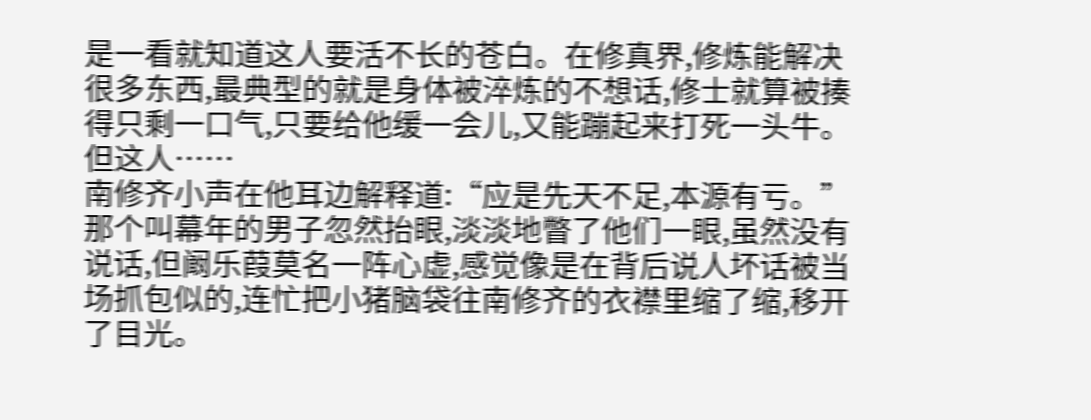是一看就知道这人要活不长的苍白。在修真界,修炼能解决很多东西,最典型的就是身体被淬炼的不想话,修士就算被揍得只剩一口气,只要给他缓一会儿,又能蹦起来打死一头牛。但这人……
南修齐小声在他耳边解释道:“应是先天不足,本源有亏。”
那个叫幕年的男子忽然抬眼,淡淡地瞥了他们一眼,虽然没有说话,但阚乐葭莫名一阵心虚,感觉像是在背后说人坏话被当场抓包似的,连忙把小猪脑袋往南修齐的衣襟里缩了缩,移开了目光。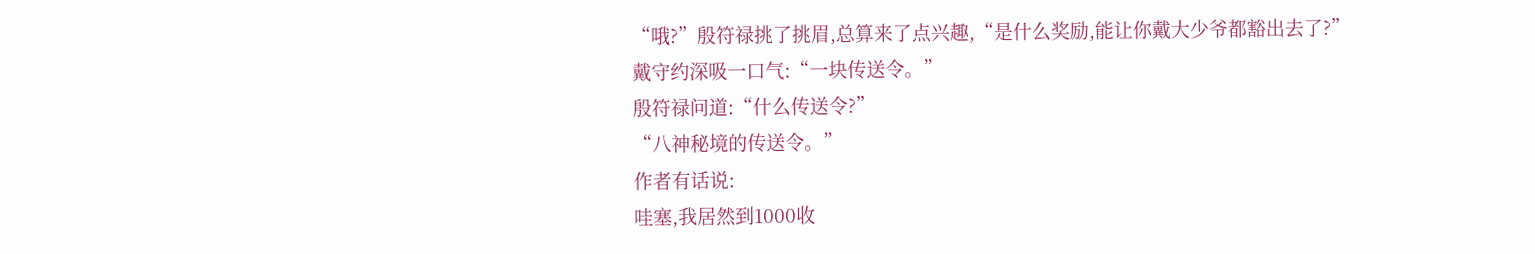“哦?”殷符禄挑了挑眉,总算来了点兴趣,“是什么奖励,能让你戴大少爷都豁出去了?”
戴守约深吸一口气:“一块传送令。”
殷符禄问道:“什么传送令?”
“八神秘境的传送令。”
作者有话说:
哇塞,我居然到1000收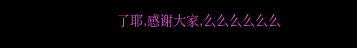了耶,感谢大家,么么么么么么